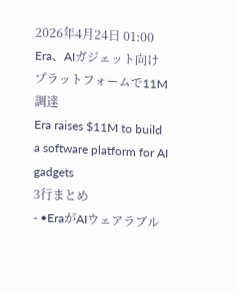2026年4月24日 01:00
Era、AIガジェット向けプラットフォームで11M調達
Era raises $11M to build a software platform for AI gadgets
3行まとめ
- •EraがAIウェアラブル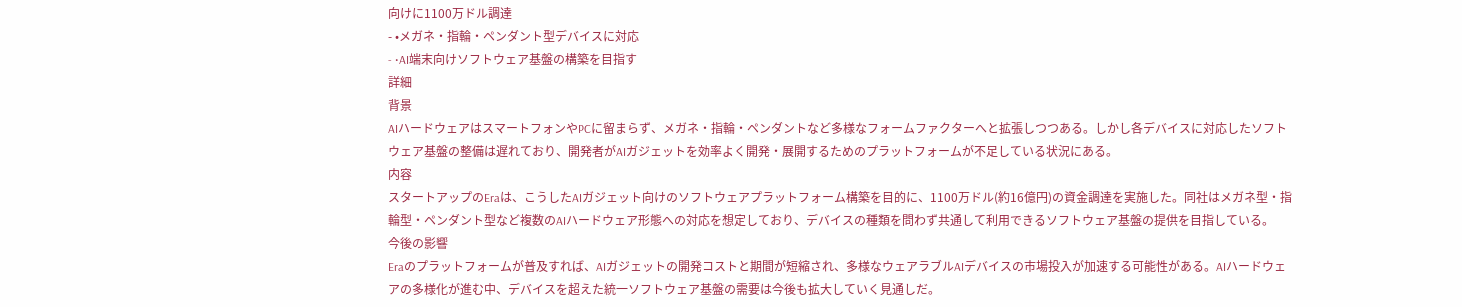向けに1100万ドル調達
- •メガネ・指輪・ペンダント型デバイスに対応
- •AI端末向けソフトウェア基盤の構築を目指す
詳細
背景
AIハードウェアはスマートフォンやPCに留まらず、メガネ・指輪・ペンダントなど多様なフォームファクターへと拡張しつつある。しかし各デバイスに対応したソフトウェア基盤の整備は遅れており、開発者がAIガジェットを効率よく開発・展開するためのプラットフォームが不足している状況にある。
内容
スタートアップのEraは、こうしたAIガジェット向けのソフトウェアプラットフォーム構築を目的に、1100万ドル(約16億円)の資金調達を実施した。同社はメガネ型・指輪型・ペンダント型など複数のAIハードウェア形態への対応を想定しており、デバイスの種類を問わず共通して利用できるソフトウェア基盤の提供を目指している。
今後の影響
Eraのプラットフォームが普及すれば、AIガジェットの開発コストと期間が短縮され、多様なウェアラブルAIデバイスの市場投入が加速する可能性がある。AIハードウェアの多様化が進む中、デバイスを超えた統一ソフトウェア基盤の需要は今後も拡大していく見通しだ。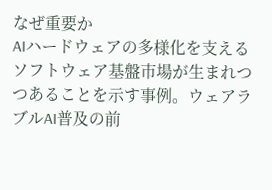なぜ重要か
AIハードウェアの多様化を支えるソフトウェア基盤市場が生まれつつあることを示す事例。ウェアラブルAI普及の前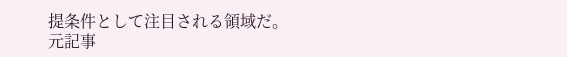提条件として注目される領域だ。
元記事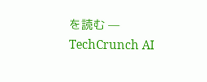を読む — TechCrunch AI